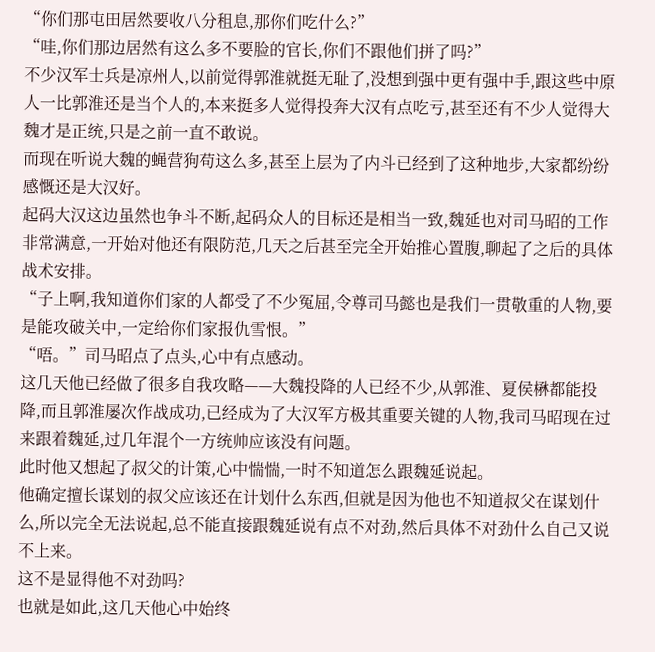“你们那屯田居然要收八分租息,那你们吃什么?”
“哇,你们那边居然有这么多不要脸的官长,你们不跟他们拼了吗?”
不少汉军士兵是凉州人,以前觉得郭淮就挺无耻了,没想到强中更有强中手,跟这些中原人一比郭淮还是当个人的,本来挺多人觉得投奔大汉有点吃亏,甚至还有不少人觉得大魏才是正统,只是之前一直不敢说。
而现在听说大魏的蝇营狗苟这么多,甚至上层为了内斗已经到了这种地步,大家都纷纷感慨还是大汉好。
起码大汉这边虽然也争斗不断,起码众人的目标还是相当一致,魏延也对司马昭的工作非常满意,一开始对他还有限防范,几天之后甚至完全开始推心置腹,聊起了之后的具体战术安排。
“子上啊,我知道你们家的人都受了不少冤屈,令尊司马懿也是我们一贯敬重的人物,要是能攻破关中,一定给你们家报仇雪恨。”
“唔。”司马昭点了点头,心中有点感动。
这几天他已经做了很多自我攻略——大魏投降的人已经不少,从郭淮、夏侯楙都能投降,而且郭淮屡次作战成功,已经成为了大汉军方极其重要关键的人物,我司马昭现在过来跟着魏延,过几年混个一方统帅应该没有问题。
此时他又想起了叔父的计策,心中惴惴,一时不知道怎么跟魏延说起。
他确定擅长谋划的叔父应该还在计划什么东西,但就是因为他也不知道叔父在谋划什么,所以完全无法说起,总不能直接跟魏延说有点不对劲,然后具体不对劲什么自己又说不上来。
这不是显得他不对劲吗?
也就是如此,这几天他心中始终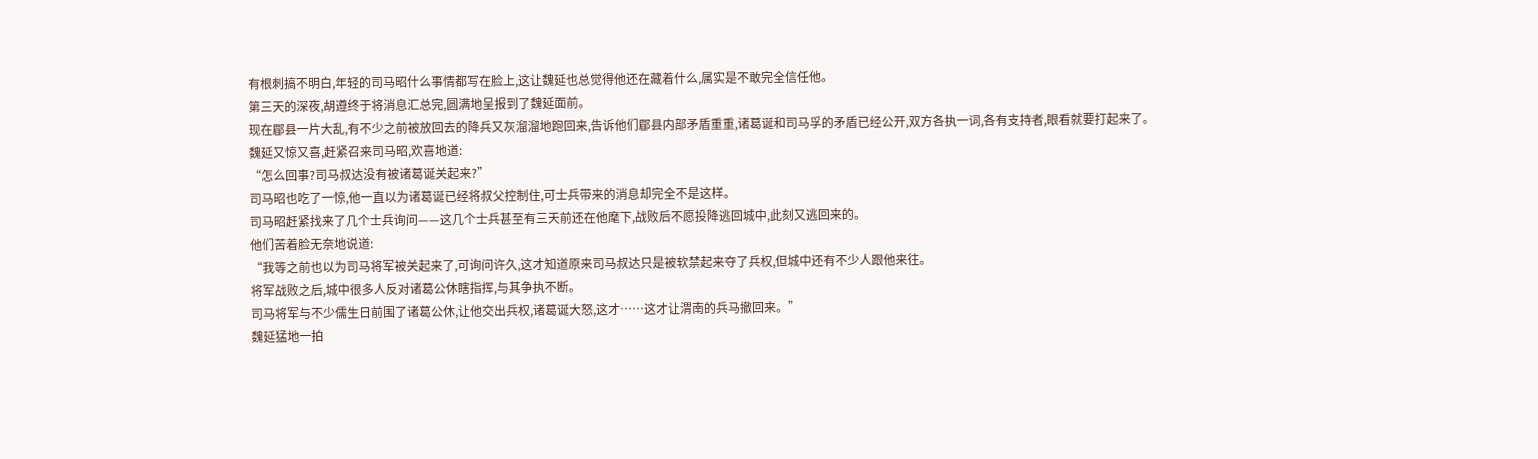有根刺搞不明白,年轻的司马昭什么事情都写在脸上,这让魏延也总觉得他还在藏着什么,属实是不敢完全信任他。
第三天的深夜,胡遵终于将消息汇总完,圆满地呈报到了魏延面前。
现在郿县一片大乱,有不少之前被放回去的降兵又灰溜溜地跑回来,告诉他们郿县内部矛盾重重,诸葛诞和司马孚的矛盾已经公开,双方各执一词,各有支持者,眼看就要打起来了。
魏延又惊又喜,赶紧召来司马昭,欢喜地道:
“怎么回事?司马叔达没有被诸葛诞关起来?”
司马昭也吃了一惊,他一直以为诸葛诞已经将叔父控制住,可士兵带来的消息却完全不是这样。
司马昭赶紧找来了几个士兵询问——这几个士兵甚至有三天前还在他麾下,战败后不愿投降逃回城中,此刻又逃回来的。
他们苦着脸无奈地说道:
“我等之前也以为司马将军被关起来了,可询问许久,这才知道原来司马叔达只是被软禁起来夺了兵权,但城中还有不少人跟他来往。
将军战败之后,城中很多人反对诸葛公休瞎指挥,与其争执不断。
司马将军与不少儒生日前围了诸葛公休,让他交出兵权,诸葛诞大怒,这才……这才让渭南的兵马撤回来。”
魏延猛地一拍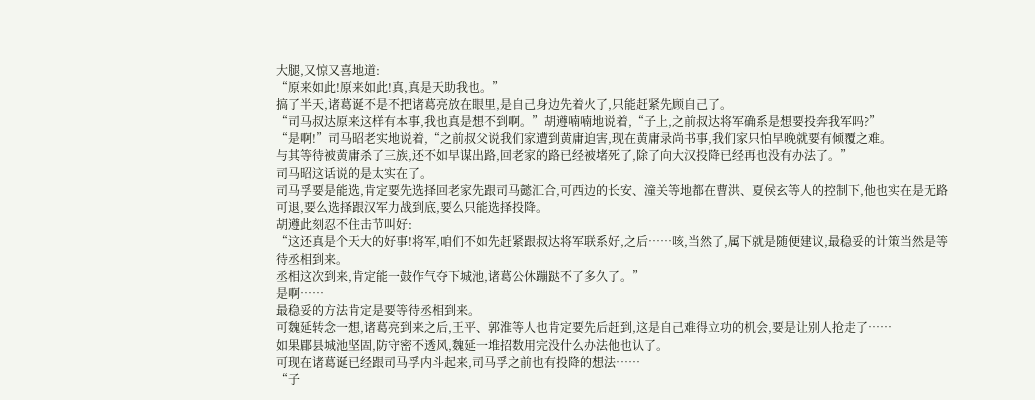大腿,又惊又喜地道:
“原来如此!原来如此!真,真是天助我也。”
搞了半天,诸葛诞不是不把诸葛亮放在眼里,是自己身边先着火了,只能赶紧先顾自己了。
“司马叔达原来这样有本事,我也真是想不到啊。”胡遵喃喃地说着,“子上,之前叔达将军确系是想要投奔我军吗?”
“是啊!”司马昭老实地说着,“之前叔父说我们家遭到黄庸迫害,现在黄庸录尚书事,我们家只怕早晚就要有倾覆之难。
与其等待被黄庸杀了三族,还不如早谋出路,回老家的路已经被堵死了,除了向大汉投降已经再也没有办法了。”
司马昭这话说的是太实在了。
司马孚要是能选,肯定要先选择回老家先跟司马懿汇合,可西边的长安、潼关等地都在曹洪、夏侯玄等人的控制下,他也实在是无路可退,要么选择跟汉军力战到底,要么只能选择投降。
胡遵此刻忍不住击节叫好:
“这还真是个天大的好事!将军,咱们不如先赶紧跟叔达将军联系好,之后……咳,当然了,属下就是随便建议,最稳妥的计策当然是等待丞相到来。
丞相这次到来,肯定能一鼓作气夺下城池,诸葛公休蹦跶不了多久了。”
是啊……
最稳妥的方法肯定是要等待丞相到来。
可魏延转念一想,诸葛亮到来之后,王平、郭淮等人也肯定要先后赶到,这是自己难得立功的机会,要是让别人抢走了……
如果郿县城池坚固,防守密不透风,魏延一堆招数用完没什么办法他也认了。
可现在诸葛诞已经跟司马孚内斗起来,司马孚之前也有投降的想法……
“子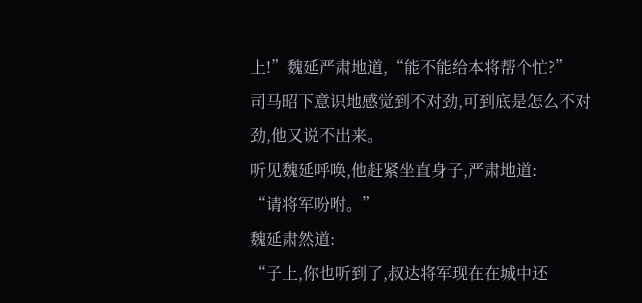上!”魏延严肃地道,“能不能给本将帮个忙?”
司马昭下意识地感觉到不对劲,可到底是怎么不对劲,他又说不出来。
听见魏延呼唤,他赶紧坐直身子,严肃地道:
“请将军吩咐。”
魏延肃然道:
“子上,你也听到了,叔达将军现在在城中还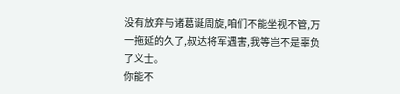没有放弃与诸葛诞周旋,咱们不能坐视不管,万一拖延的久了,叔达将军遇害,我等岂不是辜负了义士。
你能不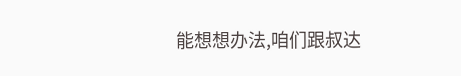能想想办法,咱们跟叔达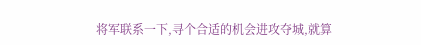将军联系一下,寻个合适的机会进攻夺城,就算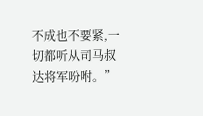不成也不要紧,一切都听从司马叔达将军吩咐。”